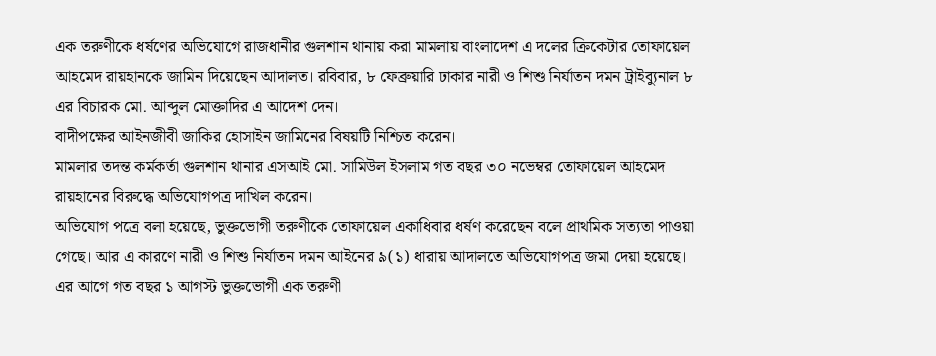এক তরুণীকে ধর্ষণের অভিযোগে রাজধানীর গুলশান থানায় করা মামলায় বাংলাদেশ এ দলের ক্রিকেটার তোফায়েল আহমেদ রায়হানকে জামিন দিয়েছেন আদালত। রবিবার, ৮ ফেব্রুয়ারি ঢাকার নারী ও শিশু নির্যাতন দমন ট্রাইব্যুনাল ৮ এর বিচারক মো. আব্দুল মোক্তাদির এ আদেশ দেন।
বাদীপক্ষের আইনজীবী জাকির হোসাইন জামিনের বিষয়টি নিশ্চিত করেন।
মামলার তদন্ত কর্মকর্তা গুলশান থানার এসআই মো. সামিউল ইসলাম গত বছর ৩০ নভেম্বর তোফায়েল আহমেদ রায়হানের বিরুদ্ধে অভিযোগপত্র দাখিল করেন।
অভিযোগ পত্রে বলা হয়েছে, ভুক্তভোগী তরুণীকে তোফায়েল একাধিবার ধর্ষণ করেছেন বলে প্রাথমিক সত্যতা পাওয়া গেছে। আর এ কারণে নারী ও শিশু নির্যাতন দমন আইনের ৯(১) ধারায় আদালতে অভিযোগপত্র জমা দেয়া হয়েছে।
এর আগে গত বছর ১ আগস্ট ভুক্তভোগী এক তরুণী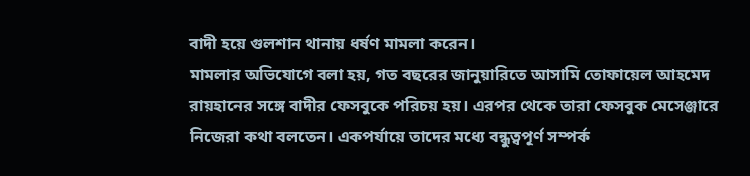বাদী হয়ে গুলশান থানায় ধর্ষণ মামলা করেন।
মামলার অভিযোগে বলা হয়, গত বছরের জানুয়ারিতে আসামি তোফায়েল আহমেদ রায়হানের সঙ্গে বাদীর ফেসবুকে পরিচয় হয়। এরপর থেকে তারা ফেসবুক মেসেঞ্জারে নিজেরা কথা বলতেন। একপর্যায়ে তাদের মধ্যে বন্ধুত্বপূর্ণ সম্পর্ক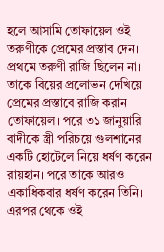হলে আসামি তোফায়েল ওই তরুণীকে প্রেমের প্রস্তাব দেন। প্রথমে তরুণী রাজি ছিলেন না। তাকে বিয়ের প্রলোভন দেখিয়ে প্রেমের প্রস্তাবে রাজি করান তোফায়েল। পরে ৩১ জানুয়ারি বাদীকে স্ত্রী পরিচয়ে গুলশানের একটি হোটেলে নিয়ে ধর্ষণ করেন রায়হান। পরে তাকে আরও একাধিকবার ধর্ষণ করেন তিনি। এরপর থেকে ওই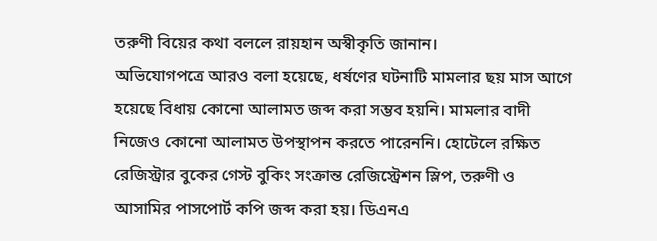তরুণী বিয়ের কথা বললে রায়হান অস্বীকৃতি জানান।
অভিযোগপত্রে আরও বলা হয়েছে, ধর্ষণের ঘটনাটি মামলার ছয় মাস আগে হয়েছে বিধায় কোনো আলামত জব্দ করা সম্ভব হয়নি। মামলার বাদী নিজেও কোনো আলামত উপস্থাপন করতে পারেননি। হোটেলে রক্ষিত রেজিস্ট্রার বুকের গেস্ট বুকিং সংক্রান্ত রেজিস্ট্রেশন স্লিপ, তরুণী ও আসামির পাসপোর্ট কপি জব্দ করা হয়। ডিএনএ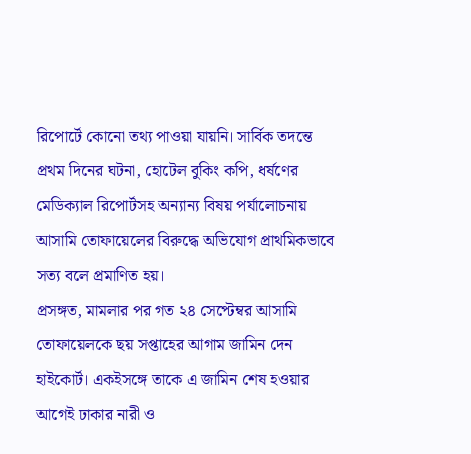রিপোর্টে কোনো তথ্য পাওয়া যায়নি। সার্বিক তদন্তে প্রথম দিনের ঘটনা, হোটেল বুকিং কপি, ধর্ষণের মেডিক্যাল রিপোর্টসহ অন্যান্য বিষয় পর্যালোচনায় আসামি তোফায়েলের বিরুদ্ধে অভিযোগ প্রাথমিকভাবে সত্য বলে প্রমাণিত হয়।
প্রসঙ্গত, মামলার পর গত ২৪ সেপ্টেম্বর আসামি তোফায়েলকে ছয় সপ্তাহের আগাম জামিন দেন হাইকোর্ট। একইসঙ্গে তাকে এ জামিন শেষ হওয়ার আগেই ঢাকার নারী ও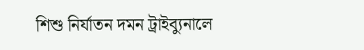শিশু নির্যাতন দমন ট্রাইব্যুনালে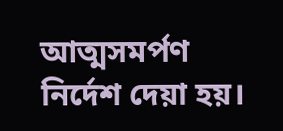আত্মসমর্পণ নির্দেশ দেয়া হয়।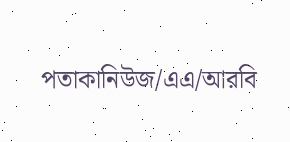পতাকানিউজ/এএ/আরবি